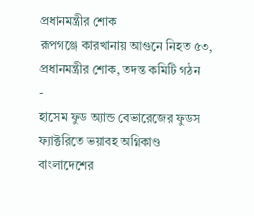প্রধানমন্ত্রীর শোক
রূপগঞ্জে কারখানায় আগুনে নিহত ৫৩, প্রধানমন্ত্রীর শোক, তদন্ত কমিটি গঠন
-
হাসেম ফুড অ্যান্ড বেভারেজের ফুডস ফ্যাক্টরিতে ভয়াবহ অগ্নিকাণ্ড
বাংলাদেশের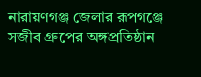নারায়ণগঞ্জ জেলার রূপগঞ্জে সজীব গ্রুপের অঙ্গপ্রতিষ্ঠান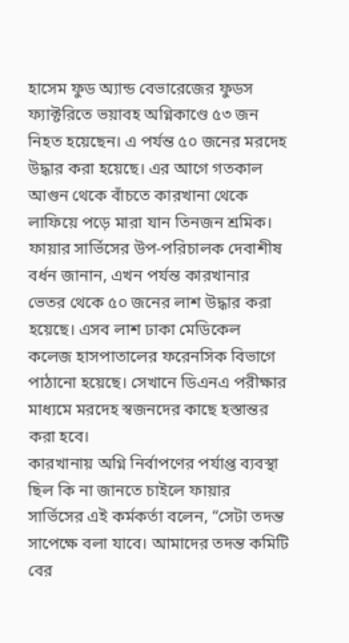হাসেম ফুড অ্যান্ড বেভারেজের ফুডস ফ্যাক্টরিতে ভয়াবহ অগ্নিকাণ্ডে ৫৩ জন নিহত হয়েছেন। এ পর্যন্ত ৫০ জনের মরদেহ উদ্ধার করা হয়েছে। এর আগে গতকাল আগুন থেকে বাঁচতে কারখানা থেকে লাফিয়ে পড়ে মারা যান তিনজন শ্রমিক।
ফায়ার সার্ভিসের উপ-পরিচালক দেবাশীষ বর্ধন জানান, এখন পর্যন্ত কারখানার ভেতর থেকে ৫০ জনের লাশ উদ্ধার করা হয়েছে। এসব লাশ ঢাকা মেডিকেল কলেজ হাসপাতালের ফরেনসিক বিভাগে পাঠানো হয়েছে। সেখানে ডিএনএ পরীক্ষার মাধ্যমে মরদেহ স্বজনদের কাছে হস্তান্তর করা হবে।
কারখানায় অগ্নি নির্বাপণের পর্যাপ্ত ব্যবস্থা ছিল কি না জানতে চাইলে ফায়ার সার্ভিসের এই কর্মকর্তা বলেন, “সেটা তদন্ত সাপেক্ষে বলা যাবে। আমাদের তদন্ত কমিটি বের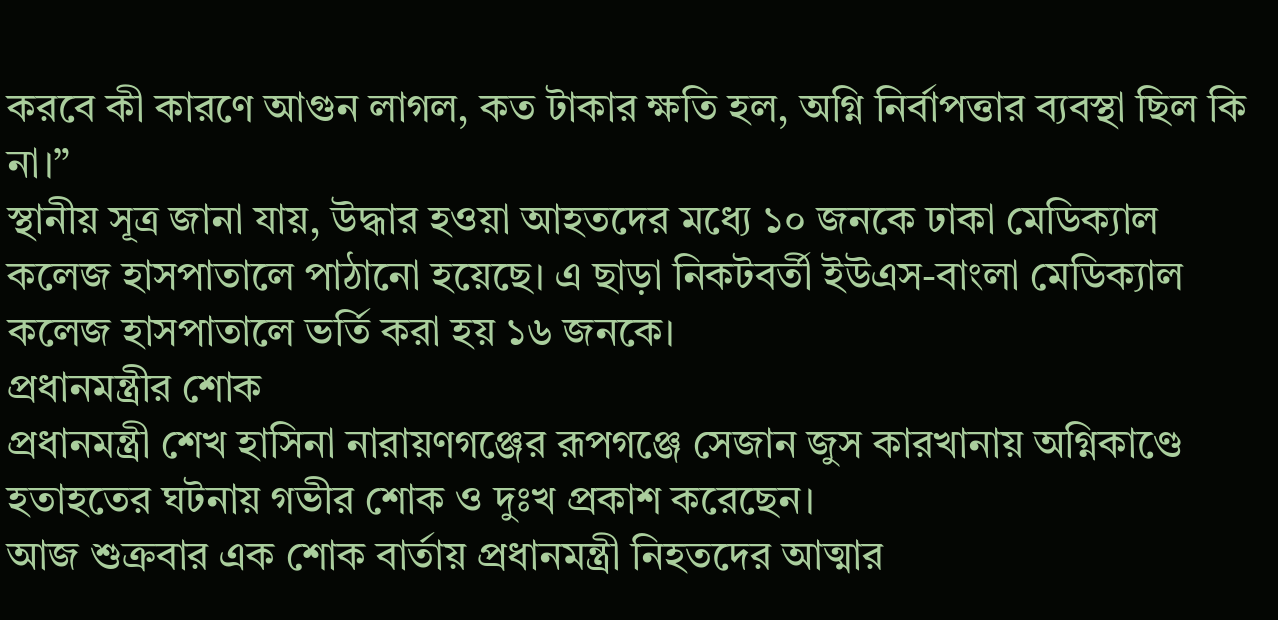করবে কী কারণে আগুন লাগল, কত টাকার ক্ষতি হল, অগ্নি নির্বাপত্তার ব্যবস্থা ছিল কি না।”
স্থানীয় সূত্র জানা যায়, উদ্ধার হওয়া আহতদের মধ্যে ১০ জনকে ঢাকা মেডিক্যাল কলেজ হাসপাতালে পাঠানো হয়েছে। এ ছাড়া নিকটবর্তী ইউএস-বাংলা মেডিক্যাল কলেজ হাসপাতালে ভর্তি করা হয় ১৬ জনকে।
প্রধানমন্ত্রীর শোক
প্রধানমন্ত্রী শেখ হাসিনা নারায়ণগঞ্জের রূপগঞ্জে সেজান জুস কারখানায় অগ্নিকাণ্ডে হতাহতের ঘটনায় গভীর শোক ও দুঃখ প্রকাশ করেছেন।
আজ শুক্রবার এক শোক বার্তায় প্রধানমন্ত্রী নিহতদের আত্মার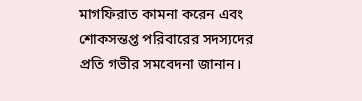মাগফিরাত কামনা করেন এবং শোকসন্তপ্ত পরিবারের সদস্যদের প্রতি গভীর সমবেদনা জানান।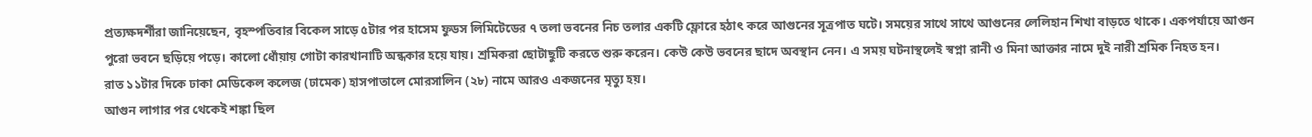প্রত্যক্ষদর্শীরা জানিয়েছেন, বৃহস্পতিবার বিকেল সাড়ে ৫টার পর হাসেম ফুডস লিমিটেডের ৭ তলা ভবনের নিচ তলার একটি ফ্লোরে হঠাৎ করে আগুনের সূত্রপাত ঘটে। সময়ের সাথে সাথে আগুনের লেলিহান শিখা বাড়তে থাকে। একপর্যায়ে আগুন পুরো ভবনে ছড়িয়ে পড়ে। কালো ধোঁয়ায় গোটা কারখানাটি অন্ধকার হয়ে যায়। শ্রমিকরা ছোটাছুটি করতে শুরু করেন। কেউ কেউ ভবনের ছাদে অবস্থান নেন। এ সময় ঘটনাস্থলেই স্বপ্না রানী ও মিনা আক্তার নামে দুই নারী শ্রমিক নিহত হন।
রাত ১১টার দিকে ঢাকা মেডিকেল কলেজ (ঢামেক) হাসপাতালে মোরসালিন (২৮) নামে আরও একজনের মৃত্যু হয়।
আগুন লাগার পর থেকেই শঙ্কা ছিল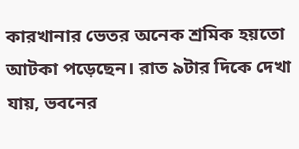কারখানার ভেতর অনেক শ্রমিক হয়তো আটকা পড়েছেন। রাত ৯টার দিকে দেখা যায়, ভবনের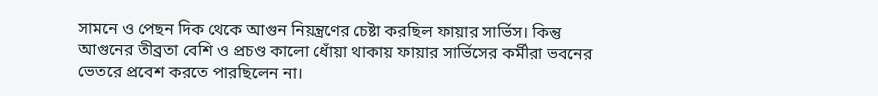সামনে ও পেছন দিক থেকে আগুন নিয়ন্ত্রণের চেষ্টা করছিল ফায়ার সার্ভিস। কিন্তু আগুনের তীব্রতা বেশি ও প্রচণ্ড কালো ধোঁয়া থাকায় ফায়ার সার্ভিসের কর্মীরা ভবনের ভেতরে প্রবেশ করতে পারছিলেন না।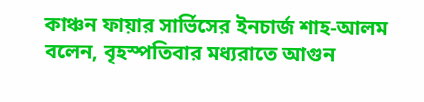কাঞ্চন ফায়ার সার্ভিসের ইনচার্জ শাহ-আলম বলেন, বৃহস্পতিবার মধ্যরাতে আগুন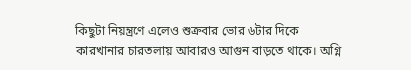কিছুটা নিয়ন্ত্রণে এলেও শুক্রবার ভোর ৬টার দিকে কারখানার চারতলায় আবারও আগুন বাড়তে থাকে। অগ্নি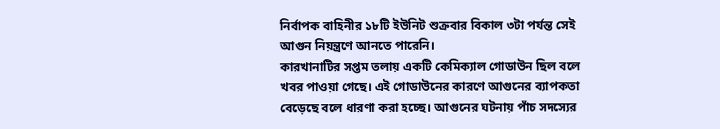নির্বাপক বাহিনীর ১৮টি ইউনিট শুক্রবার বিকাল ৩টা পর্যন্ত সেই আগুন নিয়ন্ত্রণে আনতে পারেনি।
কারখানাটির সপ্তম তলায় একটি কেমিক্যাল গোডাউন ছিল বলে খবর পাওয়া গেছে। এই গোডাউনের কারণে আগুনের ব্যাপকতা বেড়েছে বলে ধারণা করা হচ্ছে। আগুনের ঘটনায় পাঁচ সদস্যের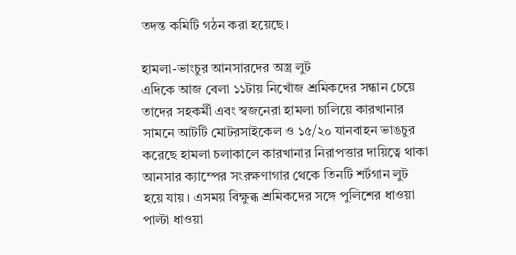তদন্ত কমিটি গঠন করা হয়েছে।

হামলা-ভাংচুর আনসারদের অস্ত্র লুট
এদিকে আজ বেলা ১১টায় নিখোঁজ শ্রমিকদের সন্ধান চেয়ে তাদের সহকর্মী এবং স্বজনেরা হামলা চালিয়ে কারখানার সামনে আটটি মোটরসাইকেল ও ১৫/২০ যানবাহন ভাঙচুর করেছে হামলা চলাকালে কারখানার নিরাপত্তার দায়িত্বে থাকা আনসার ক্যাম্পের সংরক্ষণাগার থেকে তিনটি শর্টগান লুট হয়ে যায়। এসময় বিক্ষুব্ধ শ্রমিকদের সঙ্গে পুলিশের ধাওয়া পাল্টা ধাওয়া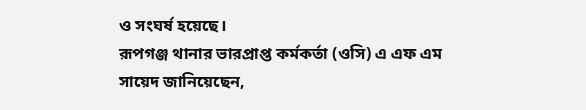ও সংঘর্ষ হয়েছে।
রূপগঞ্জ থানার ভারপ্রাপ্ত কর্মকর্তা (ওসি) এ এফ এম সায়েদ জানিয়েছেন,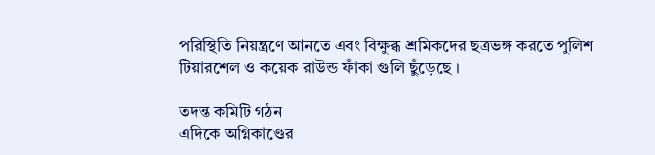পরিস্থিতি নিয়ন্ত্রণে আনতে এবং বিক্ষুব্ধ শ্রমিকদের ছত্রভঙ্গ করতে পুলিশ টিয়ারশেল ও কয়েক রাউন্ড ফাঁকা গুলি ছুঁড়েছে ।

তদন্ত কমিটি গঠন
এদিকে অগ্নিকাণ্ডের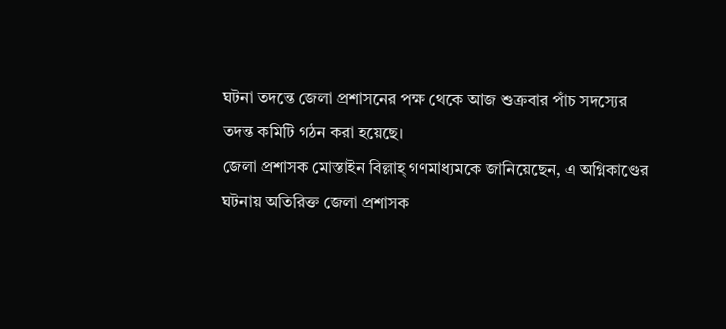ঘটনা তদন্তে জেলা প্রশাসনের পক্ষ থেকে আজ শুক্রবার পাঁচ সদস্যের তদন্ত কমিটি গঠন করা হয়েছে।
জেলা প্রশাসক মোস্তাইন বিল্লাহ্ গণমাধ্যমকে জানিয়েছেন, এ অগ্নিকাণ্ডের ঘটনায় অতিরিক্ত জেলা প্রশাসক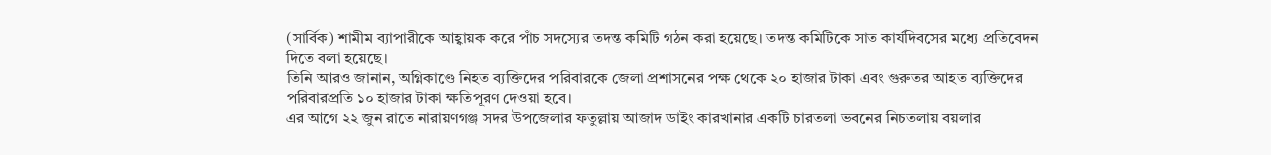(সার্বিক) শামীম ব্যাপারীকে আহ্বায়ক করে পাঁচ সদস্যের তদন্ত কমিটি গঠন করা হয়েছে। তদন্ত কমিটিকে সাত কার্যদিবসের মধ্যে প্রতিবেদন দিতে বলা হয়েছে।
তিনি আরও জানান, অগ্নিকাণ্ডে নিহত ব্যক্তিদের পরিবারকে জেলা প্রশাসনের পক্ষ থেকে ২০ হাজার টাকা এবং গুরুতর আহত ব্যক্তিদের পরিবারপ্রতি ১০ হাজার টাকা ক্ষতিপূরণ দেওয়া হবে।
এর আগে ২২ জুন রাতে নারায়ণগঞ্জ সদর উপজেলার ফতুল্লায় আজাদ ডাইং কারখানার একটি চারতলা ভবনের নিচতলায় বয়লার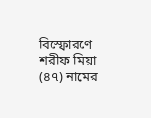বিস্ফোরণে শরীফ মিয়া (৪৭) নামের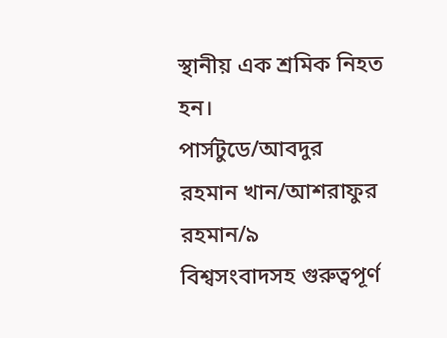স্থানীয় এক শ্রমিক নিহত হন।
পার্সটুডে/আবদুর রহমান খান/আশরাফুর রহমান/৯
বিশ্বসংবাদসহ গুরুত্বপূর্ণ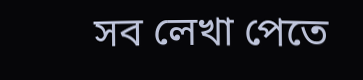সব লেখা পেতে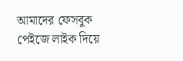আমাদের ফেসবুক পেইজে লাইক দিয়ে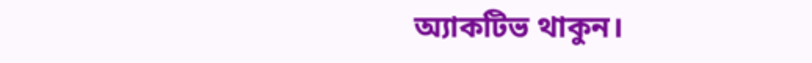অ্যাকটিভ থাকুন।